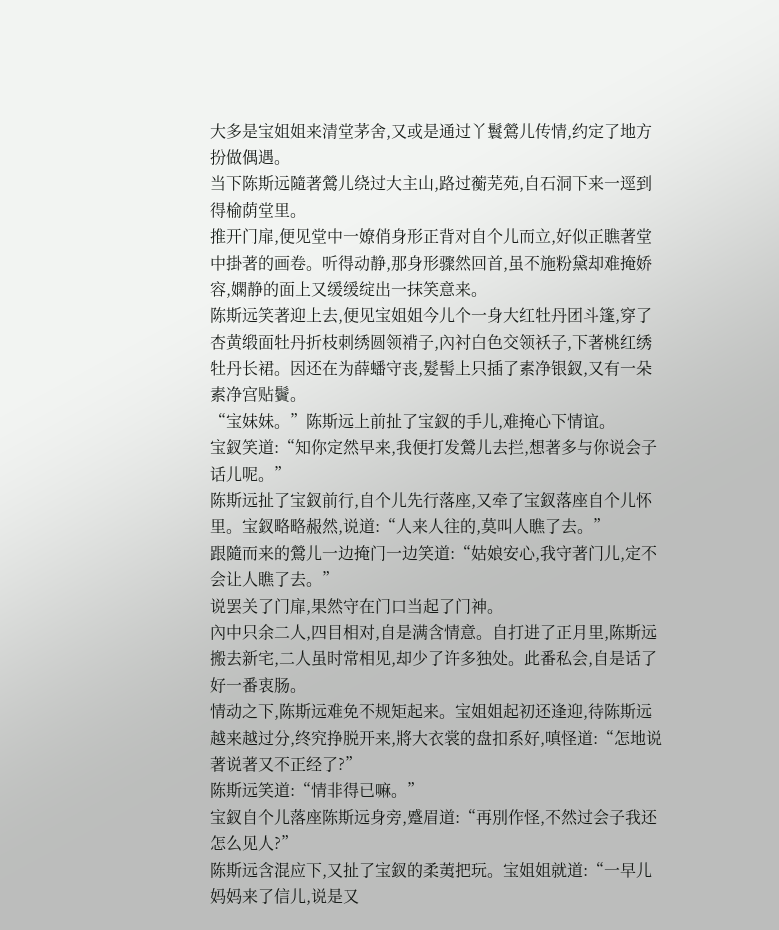大多是宝姐姐来清堂茅舍,又或是通过丫鬟鶯儿传情,约定了地方扮做偶遇。
当下陈斯远隨著鶯儿绕过大主山,路过蘅芜苑,自石洞下来一逕到得榆荫堂里。
推开门扉,便见堂中一嫽俏身形正背对自个儿而立,好似正瞧著堂中掛著的画卷。听得动静,那身形骤然回首,虽不施粉黛却难掩娇容,嫻静的面上又缓缓绽出一抹笑意来。
陈斯远笑著迎上去,便见宝姐姐今儿个一身大红牡丹团斗篷,穿了杏黄缎面牡丹折枝刺绣圆领褙子,內衬白色交领袄子,下著桃红绣牡丹长裙。因还在为薛蟠守丧,髮髻上只插了素净银釵,又有一朵素净宫贴鬢。
“宝妹妹。”陈斯远上前扯了宝釵的手儿,难掩心下情谊。
宝釵笑道:“知你定然早来,我便打发鶯儿去拦,想著多与你说会子话儿呢。”
陈斯远扯了宝釵前行,自个儿先行落座,又牵了宝釵落座自个儿怀里。宝釵略略赧然,说道:“人来人往的,莫叫人瞧了去。”
跟隨而来的鶯儿一边掩门一边笑道:“姑娘安心,我守著门儿,定不会让人瞧了去。”
说罢关了门扉,果然守在门口当起了门神。
內中只余二人,四目相对,自是满含情意。自打进了正月里,陈斯远搬去新宅,二人虽时常相见,却少了许多独处。此番私会,自是话了好一番衷肠。
情动之下,陈斯远难免不规矩起来。宝姐姐起初还逢迎,待陈斯远越来越过分,终究挣脱开来,將大衣裳的盘扣系好,嗔怪道:“怎地说著说著又不正经了?”
陈斯远笑道:“情非得已嘛。”
宝釵自个儿落座陈斯远身旁,蹙眉道:“再別作怪,不然过会子我还怎么见人?”
陈斯远含混应下,又扯了宝釵的柔荑把玩。宝姐姐就道:“一早儿妈妈来了信儿,说是又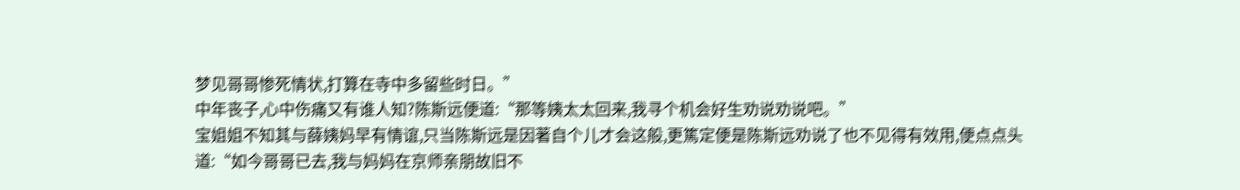梦见哥哥惨死情状,打算在寺中多留些时日。”
中年丧子,心中伤痛又有谁人知?陈斯远便道:“那等姨太太回来,我寻个机会好生劝说劝说吧。”
宝姐姐不知其与薛姨妈早有情谊,只当陈斯远是因著自个儿才会这般,更篤定便是陈斯远劝说了也不见得有效用,便点点头道:“如今哥哥已去,我与妈妈在京师亲朋故旧不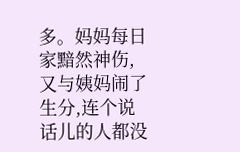多。妈妈每日家黯然神伤,又与姨妈闹了生分,连个说话儿的人都没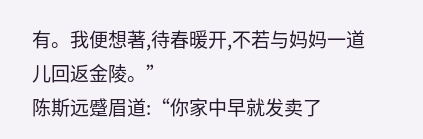有。我便想著,待春暖开,不若与妈妈一道儿回返金陵。”
陈斯远蹙眉道:“你家中早就发卖了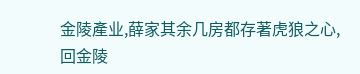金陵產业,薛家其余几房都存著虎狼之心,回金陵